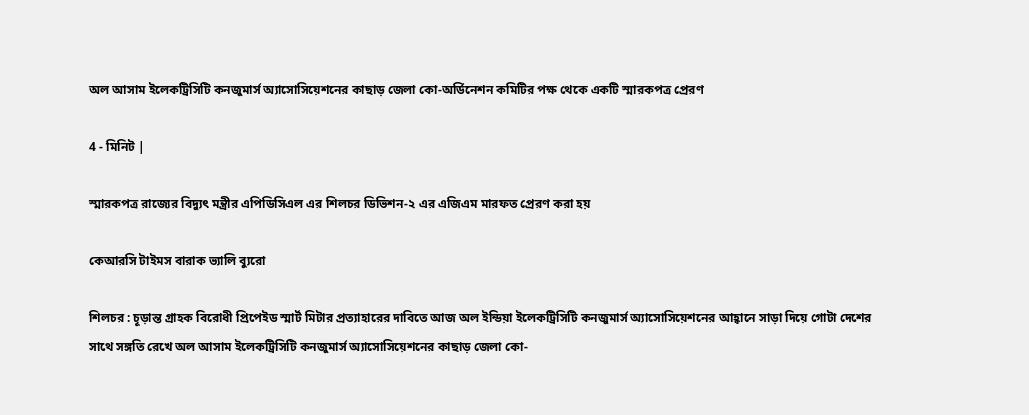অল আসাম ইলেকট্রিসিটি কনজুমার্স অ্যাসোসিয়েশনের কাছাড় জেলা কো-অর্ডিনেশন কমিটির পক্ষ থেকে একটি স্মারকপত্ৰ প্রেরণ

4 - মিনিট |

স্মারকপত্ৰ রাজ্যের বিদ্যুৎ মন্ত্রীর এপিডিসিএল এর শিলচর ডিভিশন-২ এর এজিএম মারফত প্রেরণ করা হয়

কেআরসি টাইমস বারাক ভ্যালি ব্যুরো

শিলচর : চূড়ান্ত গ্রাহক বিরোধী প্ৰিপেইড স্মাৰ্ট মিটার প্ৰত্যাহারের দাবিতে আজ অল ইন্ডিয়া ইলেকট্রিসিটি কনজুমার্স অ্যাসোসিয়েশনের আহ্বানে সাড়া দিয়ে গোটা দেশের সাথে সঙ্গতি রেখে অল আসাম ইলেকট্রিসিটি কনজুমার্স অ্যাসোসিয়েশনের কাছাড় জেলা কো-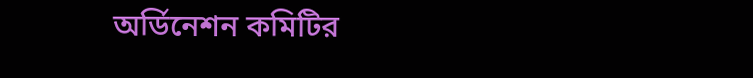অর্ডিনেশন কমিটির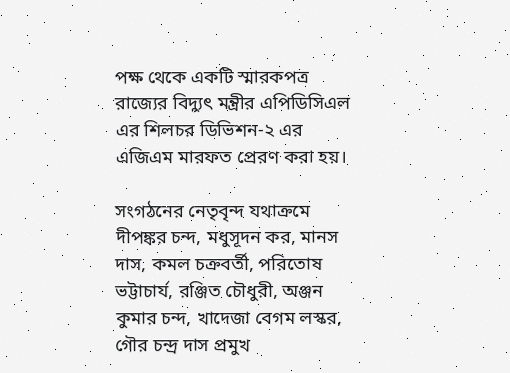পক্ষ থেকে একটি স্মারকপত্ৰ রাজ্যের বিদ্যুৎ মন্ত্রীর এপিডিসিএল এর শিলচর ডিভিশন-২ এর এজিএম মারফত প্রেরণ করা হয়।

সংগঠনের নেতৃবৃন্দ যথাক্রমে দীপঙ্কর চন্দ, মধুসূদন কর, মানস দাস, কমল চক্রবর্তী, পরিতোষ ভট্টাচাৰ্য, রঞ্জিত চৌধুরী, অঞ্জন কুমার চন্দ, খাদেজা বেগম লস্কর, গৌর চন্দ্র দাস প্রমুখ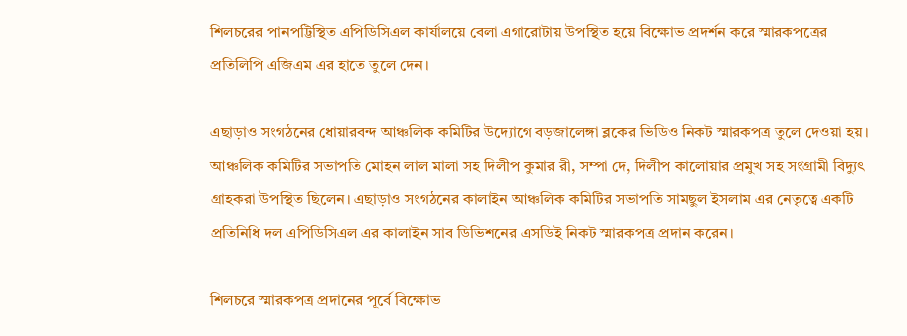শিলচরের পানপট্টিস্থিত এপিডিসিএল কার্যালয়ে বেলা এগারোটায় উপস্থিত হয়ে বিক্ষোভ প্রদর্শন করে স্মারকপত্রের প্রতিলিপি এজিএম এর হাতে তুলে দেন।

এছাড়াও সংগঠনের ধোয়ারবন্দ আঞ্চলিক কমিটির উদ্যোগে বড়জালেঙ্গা ব্লকের ভিডিও নিকট স্মারকপত্ৰ তুলে দেওয়া হয়। আঞ্চলিক কমিটির সভাপতি মোহন লাল মালা সহ দিলীপ কুমার রী, সম্পা দে, দিলীপ কালোয়ার প্রমুখ সহ সংগ্রামী বিদ্যুৎ গ্রাহকরা উপস্থিত ছিলেন। এছাড়াও সংগঠনের কালাইন আঞ্চলিক কমিটির সভাপতি সামছুল ইসলাম এর নেতৃত্বে একটি প্রতিনিধি দল এপিডিসিএল এর কালাইন সাব ডিভিশনের এসডিই নিকট স্মারকপত্ৰ প্রদান করেন।

শিলচরে স্মারকপত্র প্রদানের পূর্বে বিক্ষোভ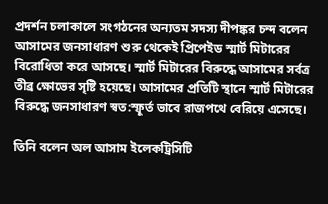প্রদর্শন চলাকালে সংগঠনের অন্যতম সদস্য দীপঙ্কর চন্দ বলেন আসামের জনসাধারণ শুরু থেকেই প্ৰিপেইড স্মাৰ্ট মিটারের বিরোধিতা করে আসছে। স্মাৰ্ট মিটারের বিরুদ্ধে আসামের সৰ্বত্ৰ তীব্র ক্ষোভের সৃষ্টি হয়েছে। আসামের প্ৰতিটি স্থানে স্মাৰ্ট মিটারের বিরুদ্ধে জনসাধারণ স্বত:স্ফূৰ্ত ভাবে রাজপথে বেরিয়ে এসেছে।

তিনি বলেন অল আসাম ইলেকট্ৰিসিটি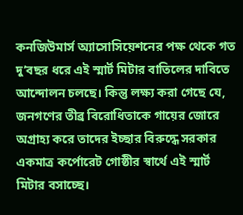কনজিউমার্স অ্যাসোসিয়েশনের পক্ষ থেকে গত দু’বছর ধরে এই স্মাৰ্ট মিটার বাতিলের দাবিতে আন্দোলন চলছে। কিন্তু লক্ষ্য করা গেছে যে, জনগণের তীব্ৰ বিরোধিতাকে গায়ের জোরে অগ্ৰাহ্য করে তাদের ইচ্ছার বিরুদ্ধে সরকার একমাত্ৰ কৰ্পোরেট গোষ্ঠীর স্বাৰ্থে এই স্মাৰ্ট মিটার বসাচ্ছে।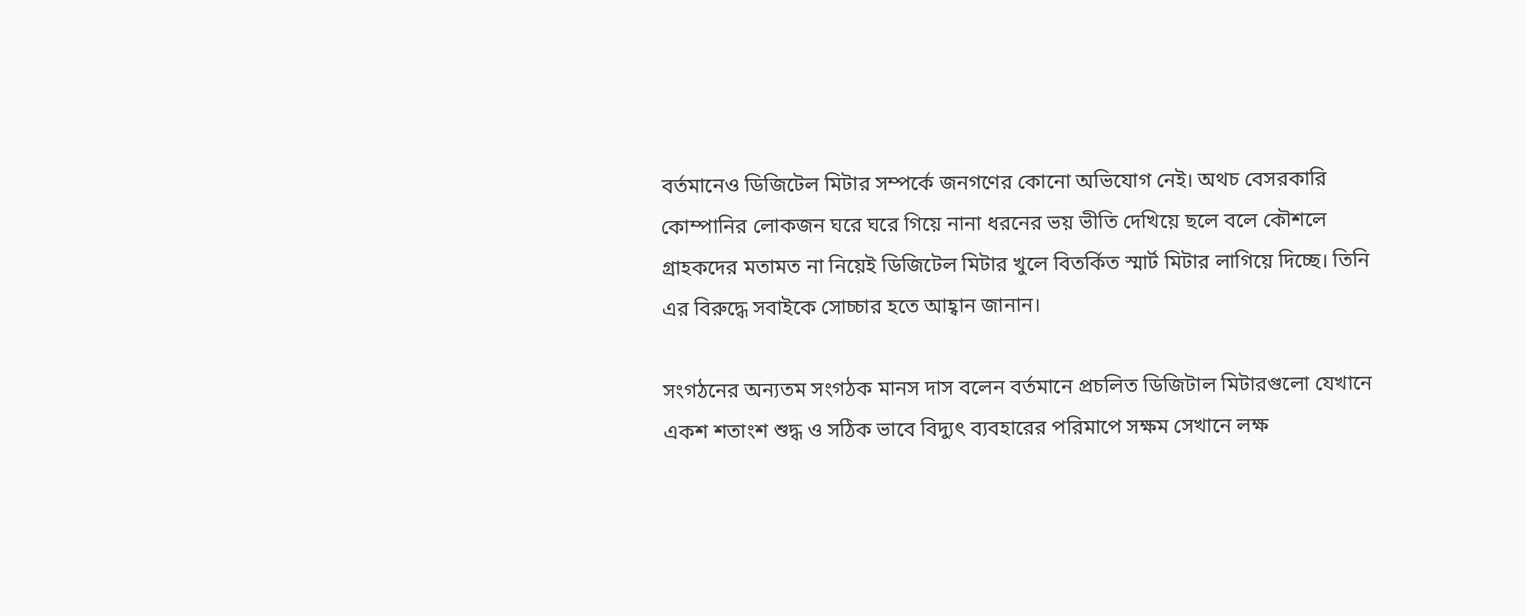বৰ্তমানেও ডিজিটেল মিটার সম্পৰ্কে জনগণের কোনো অভিযোগ নেই। অথচ বেসরকারি কোম্পানির লোকজন ঘরে ঘরে গিয়ে নানা ধরনের ভয় ভীতি দেখিয়ে ছলে বলে কৌশলে গ্ৰাহকদের মতামত না নিয়েই ডিজিটেল মিটার খুলে বিতৰ্কিত স্মাৰ্ট মিটার লাগিয়ে দিচ্ছে। তিনি এর বিরুদ্ধে সবাইকে সোচ্চার হতে আহ্বান জানান।

সংগঠনের অন্যতম সংগঠক মানস দাস বলেন বৰ্তমানে প্ৰচলিত ডিজিটাল মিটারগুলো যেখানে একশ শতাংশ শুদ্ধ ও সঠিক ভাবে বিদ্যুৎ ব্যবহারের পরিমাপে সক্ষম সেখানে লক্ষ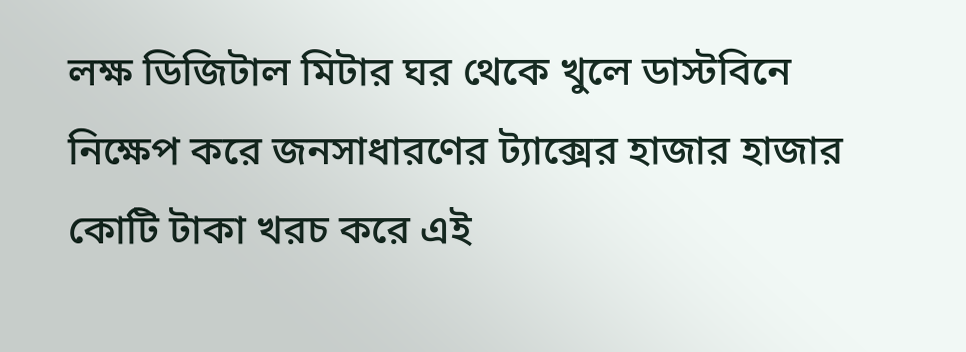লক্ষ ডিজিটাল মিটার ঘর থেকে খুলে ডাস্টবিনে নিক্ষেপ করে জনসাধারণের ট্যাক্সের হাজার হাজার কোটি টাকা খরচ করে এই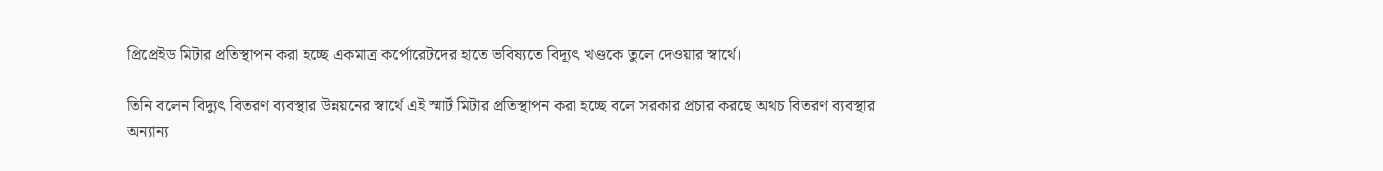প্ৰিপ্ৰেইড মিটার প্রতিস্থাপন করা হচ্ছে একমাত্র কর্পোরেটদের হাতে ভবিষ্যতে বিদ্যূৎ খণ্ডকে তুলে দেওয়ার স্বার্থে।

তিনি বলেন বিদ্যুৎ বিতরণ ব্যবস্থার উন্নয়নের স্বার্থে এই স্মাৰ্ট মিটার প্রতিস্থাপন করা হচ্ছে বলে সরকার প্ৰচার করছে অথচ বিতরণ ব্যবস্থার অন্যান্য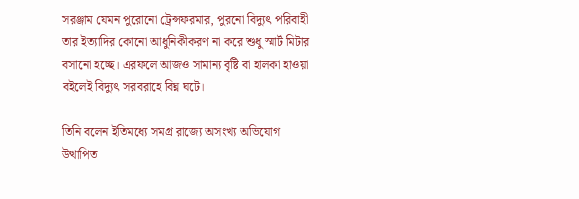সরঞ্জাম যেমন পুরোনো ট্ৰেন্সফরমার, পুরনো বিদ্যুৎ পরিবাহী তার ইত্যাদির কোনো আধুনিকীকরণ না করে শুধু স্মাৰ্ট মিটার বসানো হচ্ছে। এরফলে আজও সামান্য বৃষ্টি বা হালকা হাওয়া বইলেই বিদ্যুৎ সরবরাহে বিঘ্ন ঘটে।

তিনি বলেন ইতিমধ্যে সমগ্ৰ রাজ্যে অসংখ্য অভিযোগ উত্থাপিত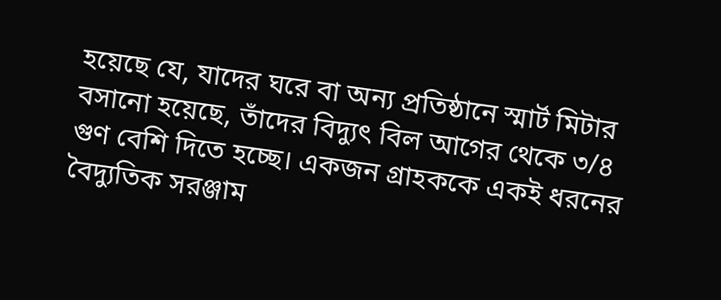হয়েছে যে, যাদের ঘরে বা অন্য প্রতিষ্ঠানে স্মাৰ্ট মিটার বসানো হয়েছে, তাঁদের বিদ্যুৎ বিল আগের থেকে ৩/৪ গুণ বেশি দিতে হচ্ছে। একজন গ্ৰাহককে একই ধরনের বৈদ্যুতিক সরঞ্জাম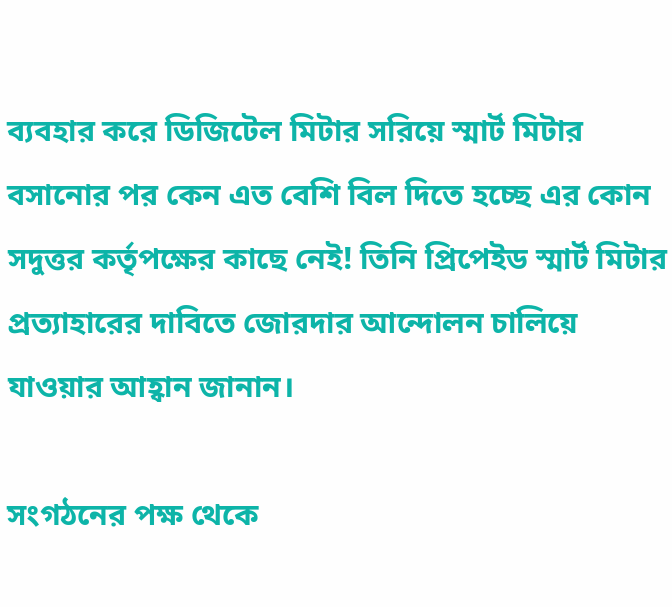ব্যবহার করে ডিজিটেল মিটার সরিয়ে স্মাৰ্ট মিটার বসানোর পর কেন এত বেশি বিল দিতে হচ্ছে এর কোন সদুত্তর কর্তৃপক্ষের কাছে নেই! তিনি প্রিপেইড স্মাৰ্ট মিটার প্রত্যাহারের দাবিতে জোরদার আন্দোলন চালিয়ে যাওয়ার আহ্বান জানান।

সংগঠনের পক্ষ থেকে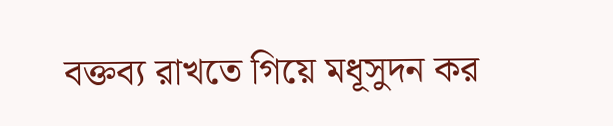বক্তব্য রাখতে গিয়ে মধূসুদন কর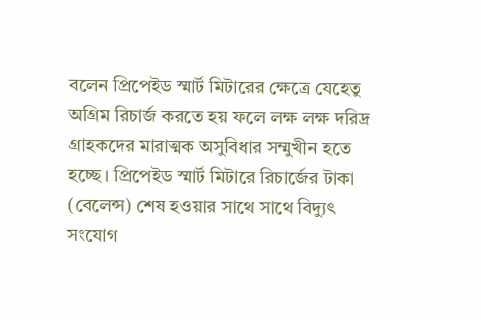বলেন প্রিপেইড স্মাৰ্ট মিটারের ক্ষেত্রে যেহেতু অগ্রিম রিচার্জ করতে হয় ফলে লক্ষ লক্ষ দরিদ্র গ্ৰাহকদের মারাত্মক অসুবিধার সম্মুখীন হতে হচ্ছে। প্রিপেইড স্মার্ট মিটারে রিচার্জের টাকা (বেলেন্স) শেষ হওয়ার সাথে সাথে বিদ্যুৎ সংযোগ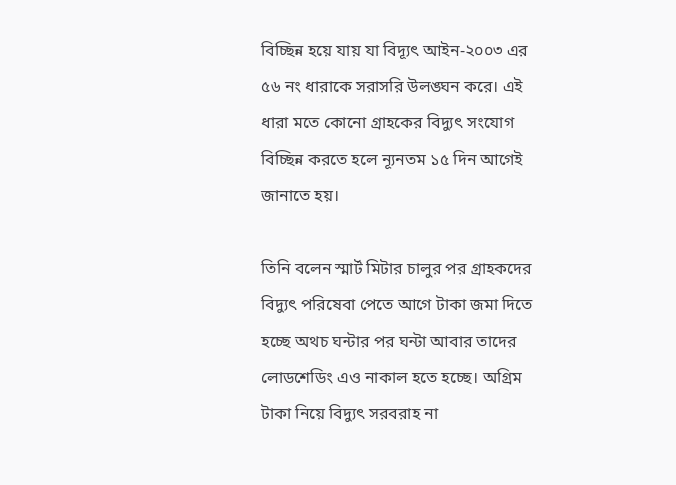বিচ্ছিন্ন হয়ে যায় যা বিদ্যূৎ আইন-২০০৩ এর ৫৬ নং ধারাকে সরাসরি উলঙ্ঘন করে। এই ধারা মতে কোনো গ্ৰাহকের বিদ্যুৎ সংযোগ বিচ্ছিন্ন করতে হলে ন্যূনতম ১৫ দিন আগেই জানাতে হয়।

তিনি বলেন স্মাৰ্ট মিটার চালুর পর গ্ৰাহকদের বিদ্যুৎ পরিষেবা পেতে আগে টাকা জমা দিতে হচ্ছে অথচ ঘন্টার পর ঘন্টা আবার তাদের লোডশেডিং এও নাকাল হতে হচ্ছে। অগ্রিম টাকা নিয়ে বিদ্যুৎ সরবরাহ না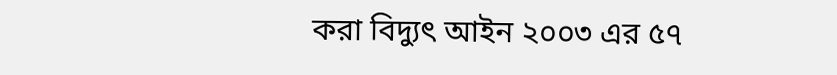করা বিদ্যুৎ আইন ২০০৩ এর ৫৭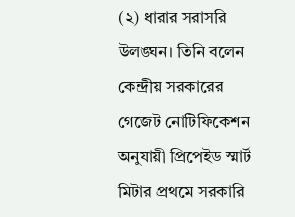(২) ধারার সরাসরি উলঙ্ঘন। তিনি বলেন কেন্দ্ৰীয় সরকারের গেজেট নোটিফিকেশন অনুযায়ী প্ৰিপেইড স্মাৰ্ট মিটার প্ৰথমে সরকারি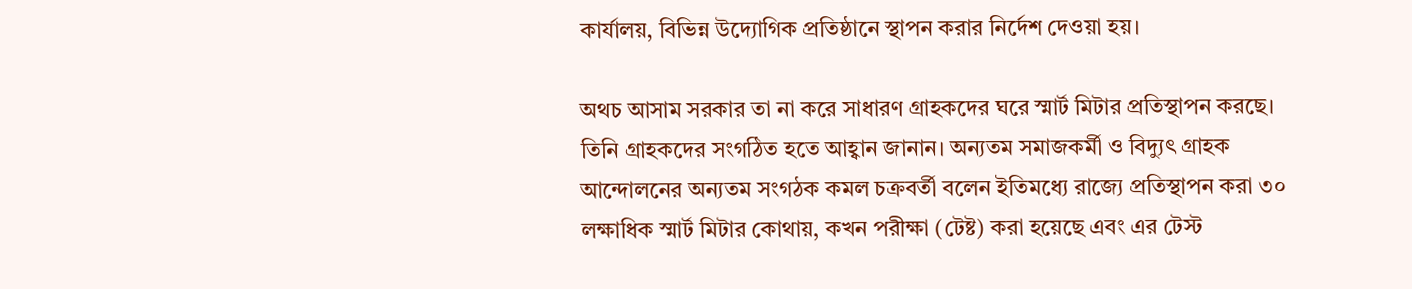কাৰ্যালয়, বিভিন্ন উদ্যোগিক প্ৰতিষ্ঠানে স্থাপন করার নির্দেশ দেওয়া হয়।

অথচ আসাম সরকার তা না করে সাধারণ গ্ৰাহকদের ঘরে স্মাৰ্ট মিটার প্রতিস্থাপন করছে। তিনি গ্রাহকদের সংগঠিত হতে আহ্বান জানান। অন্যতম সমাজকর্মী ও বিদ্যুৎ গ্রাহক আন্দোলনের অন্যতম সংগঠক কমল চক্রবর্তী বলেন ইতিমধ্যে রাজ্যে প্রতিস্থাপন করা ৩০ লক্ষাধিক স্মাৰ্ট মিটার কোথায়, কখন পরীক্ষা (টেষ্ট) করা হয়েছে এবং এর টেস্ট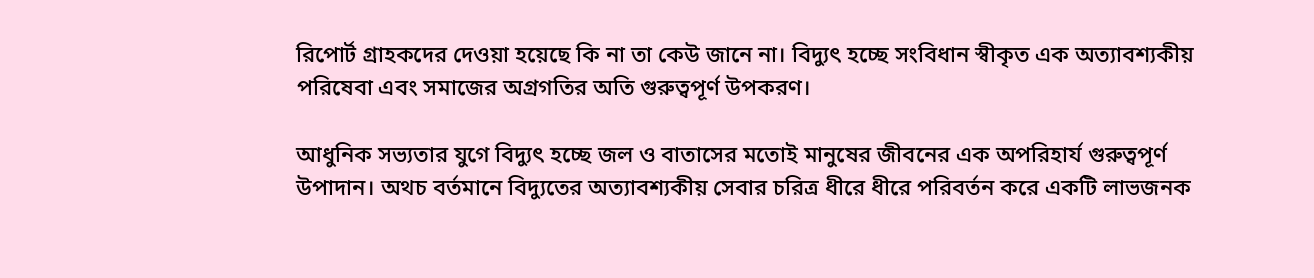রিপোর্ট গ্ৰাহকদের দেওয়া হয়েছে কি না তা কেউ জানে না। বিদ্যুৎ হচ্ছে সংবিধান স্বীকৃত এক অত্যাবশ্যকীয় পরিষেবা এবং সমাজের অগ্ৰগতির অতি গুরুত্বপূৰ্ণ উপকরণ।

আধুনিক সভ্যতার যুগে বিদ্যুৎ হচ্ছে জল ও বাতাসের মতোই মানুষের জীবনের এক অপরিহাৰ্য গুরুত্বপূৰ্ণ উপাদান। অথচ বর্তমানে বিদ্যুতের অত্যাবশ্যকীয় সেবার চরিত্ৰ ধীরে ধীরে পরিবর্তন করে একটি লাভজনক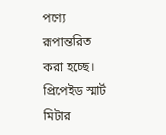পণ্যে রূপান্তরিত করা হচ্ছে। প্ৰিপেইড স্মাৰ্ট মিটার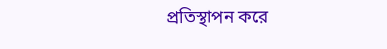প্রতিস্থাপন করে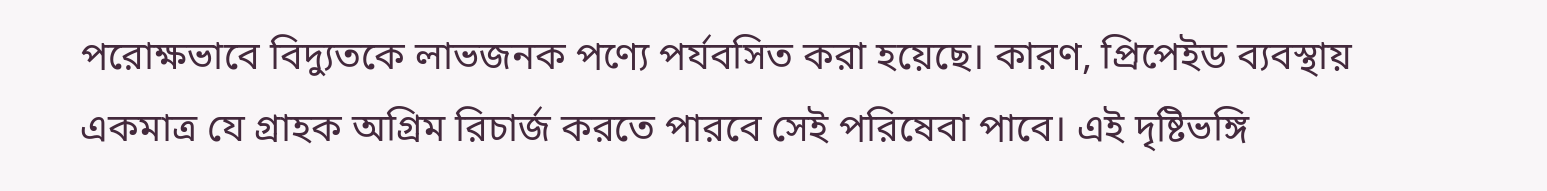পরোক্ষভাবে বিদ্যুতকে লাভজনক পণ্যে পর্যবসিত করা হয়েছে। কারণ, প্ৰিপেইড ব্যবস্থায় একমাত্ৰ যে গ্ৰাহক অগ্রিম রিচার্জ করতে পারবে সেই পরিষেবা পাবে। এই দৃষ্টিভঙ্গি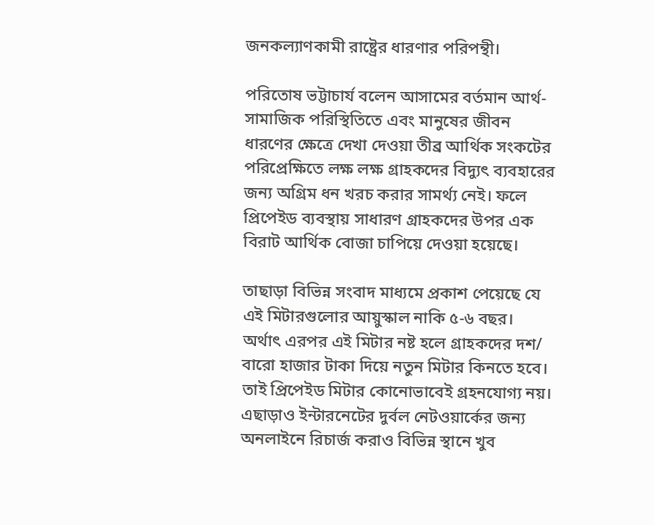জনকল্যাণকামী রাষ্ট্রের ধারণার পরিপন্থী।

পরিতোষ ভট্টাচাৰ্য বলেন আসামের বৰ্তমান আৰ্থ- সামাজিক পরিস্থিতিতে এবং মানুষের জীবন ধারণের ক্ষেত্রে দেখা দেওয়া তীব্ৰ আৰ্থিক সংকটের পরিপ্ৰেক্ষিতে লক্ষ লক্ষ গ্রাহকদের বিদ্যুৎ ব্যবহারের জন্য অগ্রিম ধন খরচ করার সামর্থ্য নেই। ফলে প্ৰিপেইড ব্যবস্থায় সাধারণ গ্ৰাহকদের উপর এক বিরাট আৰ্থিক বোজা চাপিয়ে দেওয়া হয়েছে।

তাছাড়া বিভিন্ন সংবাদ মাধ্যমে প্রকাশ পেয়েছে যে এই মিটারগুলোর আয়ুস্কাল নাকি ৫-৬ বছর। অর্থাৎ এরপর এই মিটার নষ্ট হলে গ্ৰাহকদের দশ/ বারো হাজার টাকা দিয়ে নতুন মিটার কিনতে হবে। তাই প্ৰিপেইড মিটার কোনোভাবেই গ্ৰহনযোগ্য নয়। এছাড়াও ইন্টারনেটের দুর্বল নেটওয়ার্কের জন্য অনলাইনে রিচাৰ্জ করাও বিভিন্ন স্থানে খুব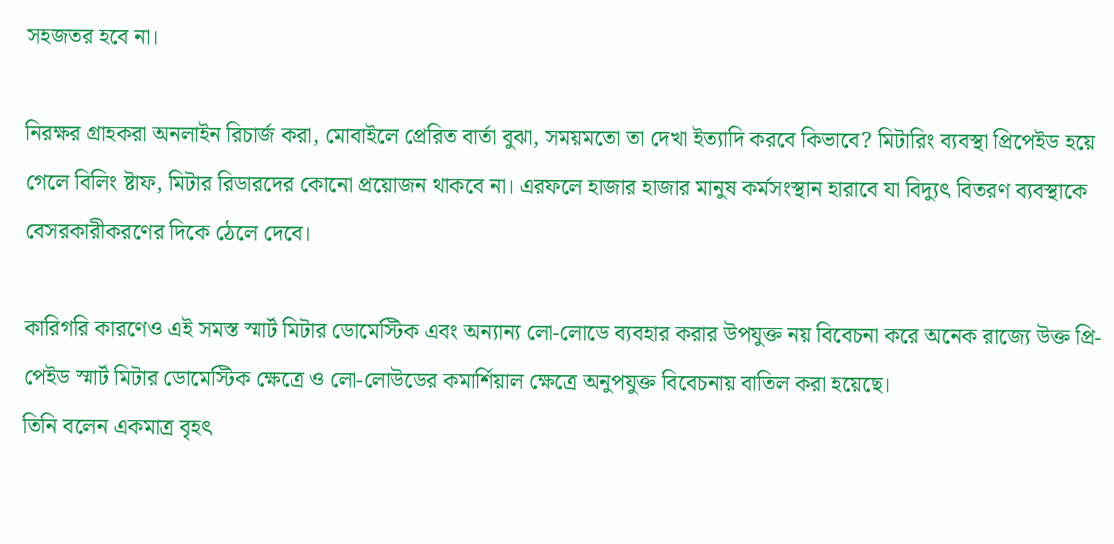সহজতর হবে না।

নিরক্ষর গ্ৰাহকরা অনলাইন রিচাৰ্জ করা, মোবাইলে প্রেরিত বাৰ্তা বুঝা, সময়মতো তা দেখা ইত্যাদি করবে কিভাবে? মিটারিং ব্যবস্থা প্ৰিপেইড হয়ে গেলে বিলিং ষ্টাফ, মিটার রিডারদের কোনো প্ৰয়োজন থাকবে না। এরফলে হাজার হাজার মানুষ কৰ্মসংস্থান হারাবে যা বিদ্যুৎ বিতরণ ব্যবস্থাকে বেসরকারীকরণের দিকে ঠেলে দেবে।

কারিগরি কারণেও এই সমস্ত স্মার্ট মিটার ডোমেস্টিক এবং অন্যান্য লো-লোডে ব্যবহার করার উপযুক্ত নয় বিবেচনা করে অনেক রাজ্যে উক্ত প্রি-পেইড স্মার্ট মিটার ডোমেস্টিক ক্ষেত্রে ও লো-লোউডের কমার্শিয়াল ক্ষেত্রে অনুপযুক্ত বিবেচনায় বাতিল করা হয়েছে।
তিনি বলেন একমাত্ৰ বৃহৎ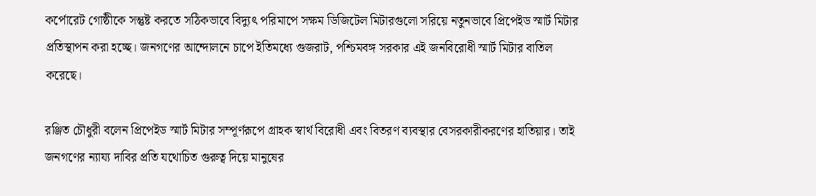কৰ্পোরেট গোষ্ঠীকে সন্তুষ্ট করতে সঠিকভাবে বিদ্যুৎ পরিমাপে সক্ষম ডিজিটেল মিটারগুলো সরিয়ে নতুনভাবে প্ৰিপেইড স্মাৰ্ট মিটার প্রতিস্থাপন করা হচ্ছে। জনগণের আন্দোলনে চাপে ইতিমধ্যে গুজরাট, পশ্চিমবঙ্গ সরকার এই জনবিরোধী স্মাৰ্ট মিটার বাতিল করেছে।

রঞ্জিত চৌধুরী বলেন প্ৰিপেইড স্মাৰ্ট মিটার সম্পূৰ্ণরূপে গ্ৰাহক স্বাৰ্থ বিরোধী এবং বিতরণ ব্যবস্থার বেসরকারীকরণের হাতিয়ার। তাই জনগণের ন্যায্য দাবির প্ৰতি যথোচিত গুরুত্ব দিয়ে মানুষের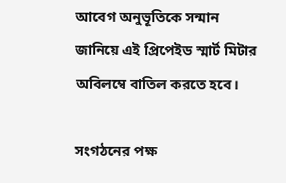আবেগ অনুভূতিকে সন্মান জানিয়ে এই প্ৰিপেইড স্মাৰ্ট মিটার অবিলম্বে বাতিল করতে হবে।

সংগঠনের পক্ষ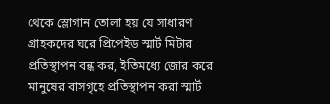থেকে স্লোগান তোলা হয় যে সাধারণ গ্ৰাহকদের ঘরে প্ৰিপেইড স্মাৰ্ট মিটার প্রতিস্থাপন বন্ধ কর, ইতিমধ্যে জোর করে মানুষের বাসগৃহে প্রতিস্থাপন করা স্মাৰ্ট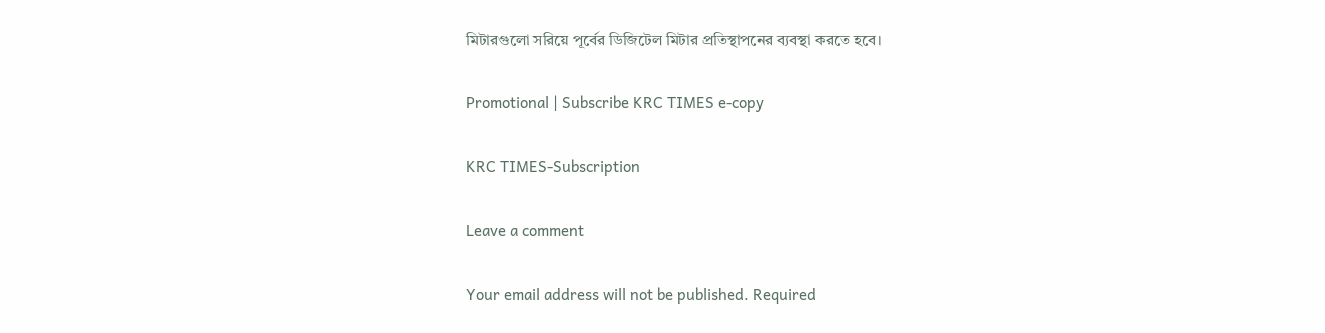মিটারগুলো সরিয়ে পূর্বের ডিজিটেল মিটার প্রতিস্থাপনের ব্যবস্থা করতে হবে।

Promotional | Subscribe KRC TIMES e-copy

KRC TIMES-Subscription

Leave a comment

Your email address will not be published. Required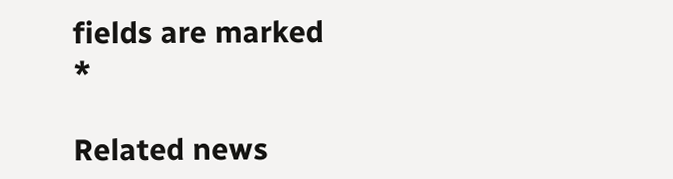fields are marked *

Related news